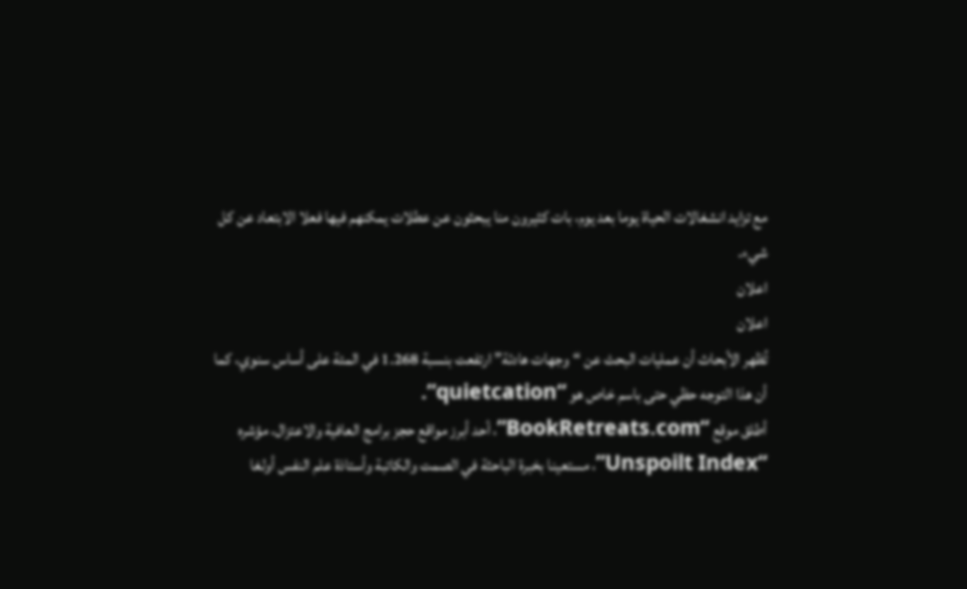مع تزايد انشغالات الحياة يوما بعد يوم، بات كثيرون منا يبحثون عن عطلات يمكنهم فيها فعلا الابتعاد عن كل شيء.
اعلان
اعلان
تُظهر الأبحاث أن عمليات البحث عن “وجهات هادئة” ارتفعت بنسبة 1.268 في المئة على أساس سنوي، كما أن هذا التوجه حظي حتى باسم خاص هو “quietcation”.
أطلق موقع “BookRetreats.com”، أحد أبرز مواقع حجز برامج العافية والاعتزال، مؤشره “Unspoilt Index”، مستعينا بخبرة الباحثة في الصمت والكاتبة وأستاذة علم النفس أولغا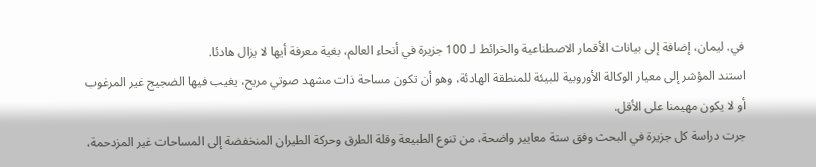في. ليمان، إضافة إلى بيانات الأقمار الاصطناعية والخرائط لـ 100 جزيرة في أنحاء العالم، بغية معرفة أيها لا يزال هادئا.
استند المؤشر إلى معيار الوكالة الأوروبية للبيئة للمنطقة الهادئة، وهو أن تكون مساحة ذات مشهد صوتي مريح، يغيب فيها الضجيج غير المرغوب أو لا يكون مهيمنا على الأقل.
جرت دراسة كل جزيرة في البحث وفق ستة معايير واضحة، من تنوع الطبيعة وقلة الطرق وحركة الطيران المنخفضة إلى المساحات غير المزدحمة،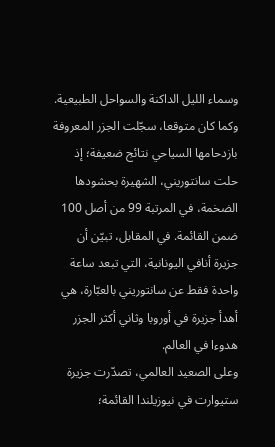وسماء الليل الداكنة والسواحل الطبيعية.
وكما كان متوقعا، سجّلت الجزر المعروفة بازدحامها السياحي نتائج ضعيفة؛ إذ حلت سانتوريني، الشهيرة بحشودها الضخمة، في المرتبة 99 من أصل 100 ضمن القائمة. في المقابل، تبيّن أن جزيرة أنافي اليونانية، التي تبعد ساعة واحدة فقط عن سانتوريني بالعبّارة، هي أهدأ جزيرة في أوروبا وثاني أكثر الجزر هدوءا في العالم.
وعلى الصعيد العالمي، تصدّرت جزيرة ستيوارت في نيوزيلندا القائمة؛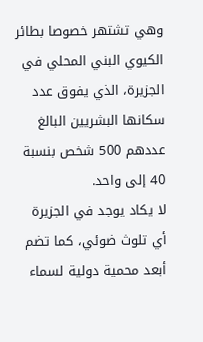وهي تشتهر خصوصا بطائر الكيوي البني المحلي في الجزيرة، الذي يفوق عدد سكانها البشريين البالغ عددهم 500 شخص بنسبة 40 إلى واحد.
لا يكاد يوجد في الجزيرة أي تلوث ضوئي، كما تضم أبعد محمية دولية لسماء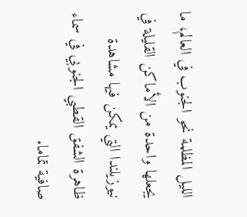الليل المظلمة نحو الجنوب في العالم، ما يجعلها واحدة من الأماكن القليلة في نيوزيلندا التي يمكن فيها مشاهدة ظاهرة الشفق القطبي الجنوبي في سماء صافية تماما.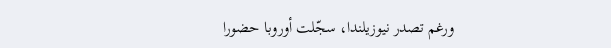ورغم تصدر نيوزيلندا، سجّلت أوروبا حضورا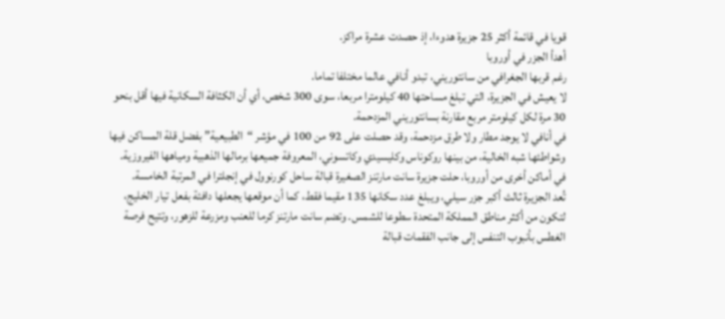قويا في قائمة أكثر 25 جزيرة هدوءا، إذ حصدت عشرة مراكز.
أهدأ الجزر في أوروبا
رغم قربها الجغرافي من سانتوريني، تبدو أنافي عالما مختلفا تماما.
لا يعيش في الجزيرة، التي تبلغ مساحتها 40 كيلومترا مربعا، سوى 300 شخص، أي أن الكثافة السكانية فيها أقل بنحو 30 مرة لكل كيلومتر مربع مقارنة بسانتوريني المزدحمة.
في أنافي لا يوجد مطار ولا طرق مزدحمة، وقد حصلت على 92 من 100 في مؤشر “الطبيعية” بفضل قلة المساكن فيها وشواطئها شبه الخالية، من بينها روكوناس وكليسيدي وكاتسوني، المعروفة جميعها برمالها الذهبية ومياهها الفيروزية.
في أماكن أخرى من أوروبا، حلت جزيرة سانت مارتنز الصغيرة قبالة ساحل كورنوول في إنجلترا في المرتبة الخامسة.
تُعد الجزيرة ثالث أكبر جزر سيلي، ويبلغ عدد سكانها 135 مقيما فقط، كما أن موقعها يجعلها دافئة بفعل تيار الخليج، لتكون من أكثر مناطق المملكة المتحدة سطوعا للشمس. وتضم سانت مارتنز كرما للعنب ومزرعة للزهور، وتتيح فرصة الغطس بأنبوب التنفس إلى جانب الفقمات قبالة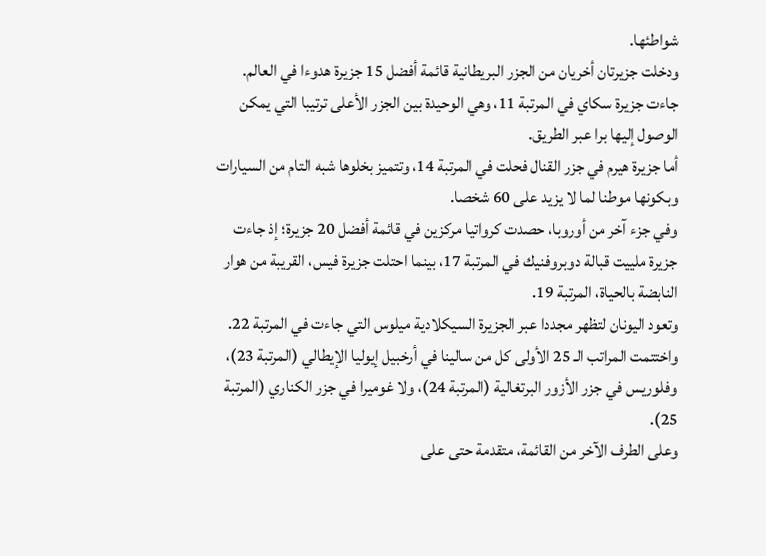شواطئها.
ودخلت جزيرتان أخريان من الجزر البريطانية قائمة أفضل 15 جزيرة هدوءا في العالم.
جاءت جزيرة سكاي في المرتبة 11، وهي الوحيدة بين الجزر الأعلى ترتيبا التي يمكن الوصول إليها برا عبر الطريق.
أما جزيرة هيرم في جزر القنال فحلت في المرتبة 14، وتتميز بخلوها شبه التام من السيارات وبكونها موطنا لما لا يزيد على 60 شخصا.
وفي جزء آخر من أوروبا، حصدت كرواتيا مركزين في قائمة أفضل 20 جزيرة؛ إذ جاءت جزيرة ملييت قبالة دوبروفنيك في المرتبة 17، بينما احتلت جزيرة فيس، القريبة من هوار النابضة بالحياة، المرتبة 19.
وتعود اليونان لتظهر مجددا عبر الجزيرة السيكلادية ميلوس التي جاءت في المرتبة 22.
واختتمت المراتب الـ 25 الأولى كل من سالينا في أرخبيل إيوليا الإيطالي (المرتبة 23)، وفلوريس في جزر الأزور البرتغالية (المرتبة 24)، ولا غوميرا في جزر الكناري (المرتبة 25).
وعلى الطرف الآخر من القائمة، متقدمة حتى على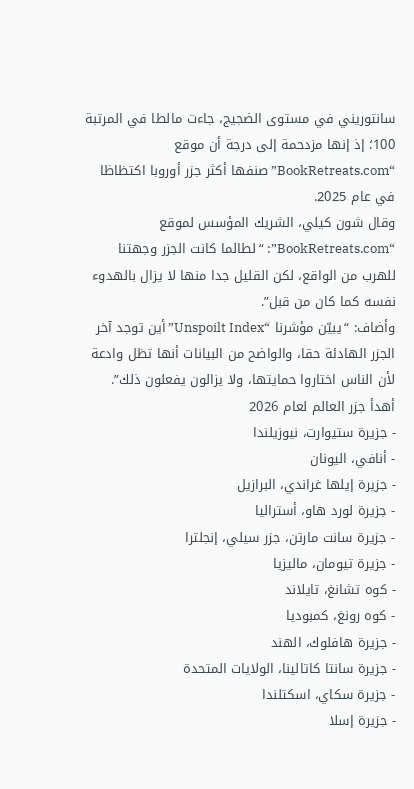سانتوريني في مستوى الضجيج، جاءت مالطا في المرتبة 100؛ إذ إنها مزدحمة إلى درجة أن موقع “BookRetreats.com” صنفها أكثر جزر أوروبا اكتظاظا في عام 2025.
وقال شون كيلي، الشريك المؤسس لموقع “BookRetreats.com”: “لطالما كانت الجزر وجهتنا للهرب من الواقع، لكن القليل جدا منها لا يزال بالهدوء نفسه كما كان من قبل”.
وأضاف: “يبيّن مؤشرنا “Unspoilt Index” أين توجد آخر الجزر الهادئة حقا، والواضح من البيانات أنها تظل وادعة لأن الناس اختاروا حمايتها، ولا يزالون يفعلون ذلك”.
أهدأ جزر العالم لعام 2026
- جزيرة ستيوارت، نيوزيلندا
- أنافي، اليونان
- جزيرة إيلها غراندي، البرازيل
- جزيرة لورد هاو، أستراليا
- جزيرة سانت مارتن، جزر سيلي، إنجلترا
- جزيرة تيومان، ماليزيا
- كوه تشانغ، تايلاند
- كوه رونغ، كمبوديا
- جزيرة هافلوك، الهند
- جزيرة سانتا كاتالينا، الولايات المتحدة
- جزيرة سكاي، اسكتلندا
- جزيرة إسلا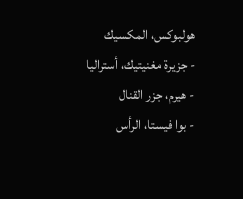هولبوكس، المكسيك
- جزيرة مغنيتيك، أستراليا
- هيرم، جزر القنال
- بوا فيستا، الرأس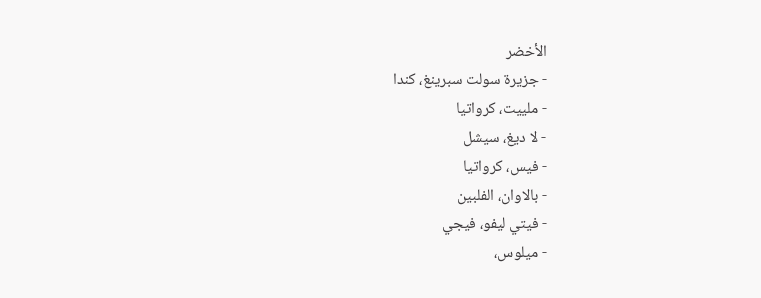الأخضر
- جزيرة سولت سبرينغ، كندا
- ملييت، كرواتيا
- لا ديغ، سيشل
- فيس، كرواتيا
- بالاوان، الفلبين
- فيتي ليفو، فيجي
- ميلوس،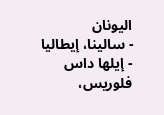اليونان
- سالينا، إيطاليا
- إيلها داس فلوريس،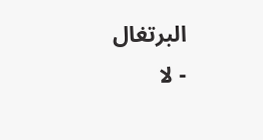البرتغال
- لا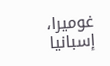غوميرا، إسبانيا